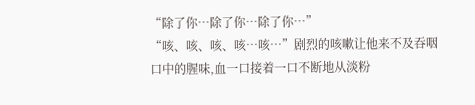“除了你…除了你…除了你…”
“咳、咳、咳、咳…咳…”剧烈的咳嗽让他来不及吞咽口中的腥味,血一口接着一口不断地从淡粉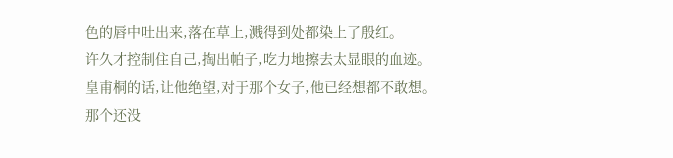色的唇中吐出来,落在草上,溅得到处都染上了殷红。
许久才控制住自己,掏出帕子,吃力地擦去太显眼的血迹。
皇甫桐的话,让他绝望,对于那个女子,他已经想都不敢想。
那个还没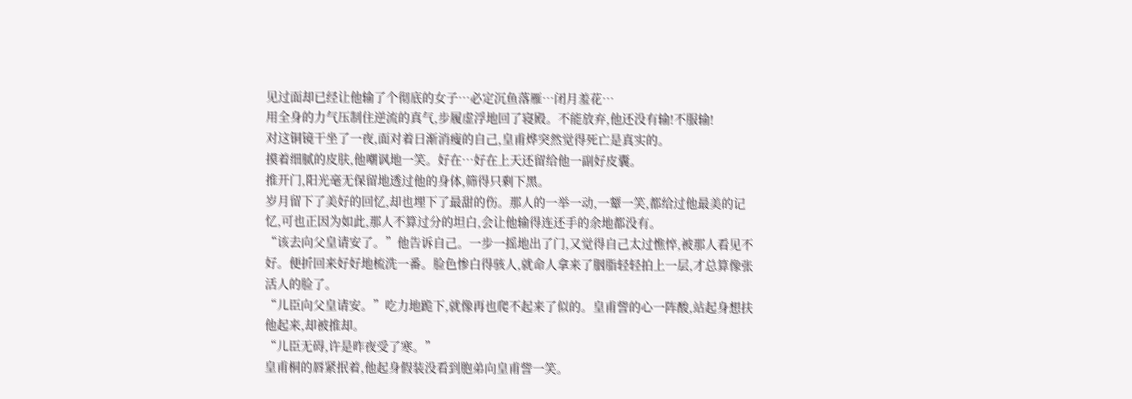见过面却已经让他输了个彻底的女子…必定沉鱼落雁…闭月羞花…
用全身的力气压制住逆流的真气,步履虚浮地回了寝殿。不能放弃,他还没有输!不服输!
对这铜镜干坐了一夜,面对着日渐消瘦的自己,皇甫烨突然觉得死亡是真实的。
摸着细腻的皮肤,他嘲讽地一笑。好在…好在上天还留给他一副好皮囊。
推开门,阳光毫无保留地透过他的身体,筛得只剩下黑。
岁月留下了美好的回忆,却也埋下了最甜的伤。那人的一举一动,一颦一笑,都给过他最美的记忆,可也正因为如此,那人不算过分的坦白,会让他输得连还手的余地都没有。
“该去向父皇请安了。”他告诉自己。一步一摇地出了门,又觉得自己太过憔悴,被那人看见不好。便折回来好好地梳洗一番。脸色惨白得骇人,就命人拿来了胭脂轻轻拍上一层,才总算像张活人的脸了。
“儿臣向父皇请安。”吃力地跪下,就像再也爬不起来了似的。皇甫訾的心一阵酸,站起身想扶他起来,却被推却。
“儿臣无碍,许是昨夜受了寒。”
皇甫桐的唇紧抿着,他起身假装没看到胞弟向皇甫訾一笑。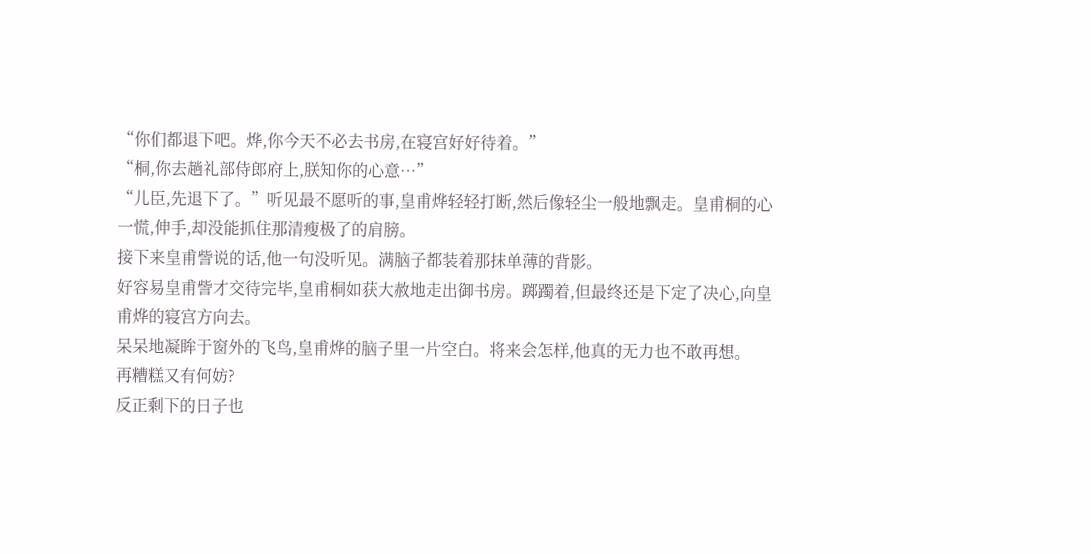“你们都退下吧。烨,你今天不必去书房,在寝宫好好待着。”
“桐,你去趟礼部侍郎府上,朕知你的心意…”
“儿臣,先退下了。”听见最不愿听的事,皇甫烨轻轻打断,然后像轻尘一般地飘走。皇甫桐的心一慌,伸手,却没能抓住那清瘦极了的肩膀。
接下来皇甫訾说的话,他一句没听见。满脑子都装着那抹单薄的背影。
好容易皇甫訾才交待完毕,皇甫桐如获大赦地走出御书房。踯躅着,但最终还是下定了决心,向皇甫烨的寝宫方向去。
呆呆地凝眸于窗外的飞鸟,皇甫烨的脑子里一片空白。将来会怎样,他真的无力也不敢再想。
再糟糕又有何妨?
反正剩下的日子也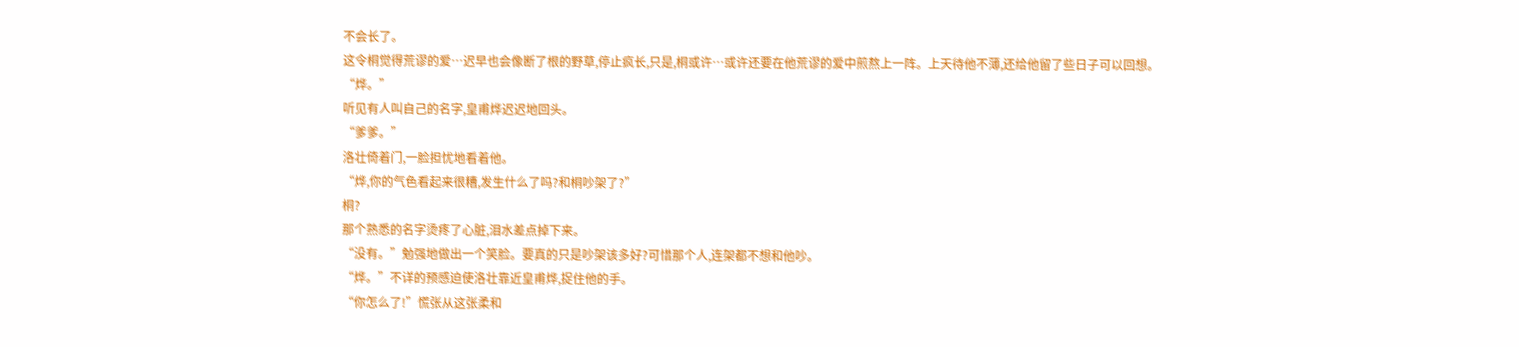不会长了。
这令桐觉得荒谬的爱…迟早也会像断了根的野草,停止疯长,只是,桐或许…或许还要在他荒谬的爱中煎熬上一阵。上天待他不薄,还给他留了些日子可以回想。
“烨。”
听见有人叫自己的名字,皇甫烨迟迟地回头。
“爹爹。”
洛壮倚着门,一脸担忧地看着他。
“烨,你的气色看起来很糟,发生什么了吗?和桐吵架了?”
桐?
那个熟悉的名字烫疼了心脏,泪水差点掉下来。
“没有。”勉强地做出一个笑脸。要真的只是吵架该多好?可惜那个人,连架都不想和他吵。
“烨。”不详的预感迫使洛壮靠近皇甫烨,捉住他的手。
“你怎么了!”慌张从这张柔和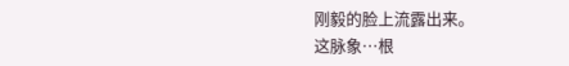刚毅的脸上流露出来。
这脉象…根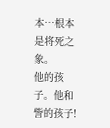本…根本是将死之象。
他的孩子。他和訾的孩子!